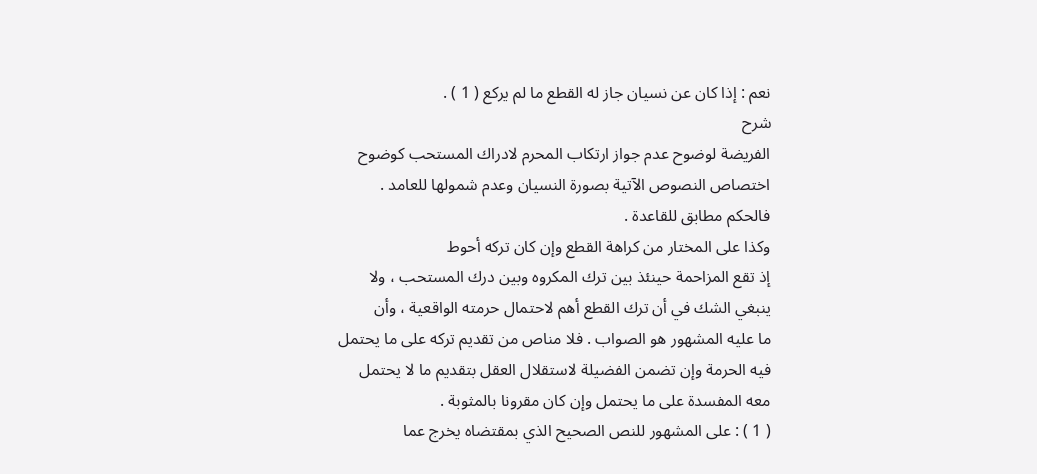نعم : إذا كان عن نسيان جاز له القطع ما لم يركع ( 1 ) .
شرح
الفريضة لوضوح عدم جواز ارتكاب المحرم لادراك المستحب كوضوح
اختصاص النصوص الآتية بصورة النسيان وعدم شمولها للعامد .
فالحكم مطابق للقاعدة .
وكذا على المختار من كراهة القطع وإن كان تركه أحوط
إذ تقع المزاحمة حينئذ بين ترك المكروه وبين درك المستحب ، ولا
ينبغي الشك في أن ترك القطع أهم لاحتمال حرمته الواقعية ، وأن
ما عليه المشهور هو الصواب . فلا مناص من تقديم تركه على ما يحتمل
فيه الحرمة وإن تضمن الفضيلة لاستقلال العقل بتقديم ما لا يحتمل
معه المفسدة على ما يحتمل وإن كان مقرونا بالمثوبة .
( 1 ) : على المشهور للنص الصحيح الذي بمقتضاه يخرج عما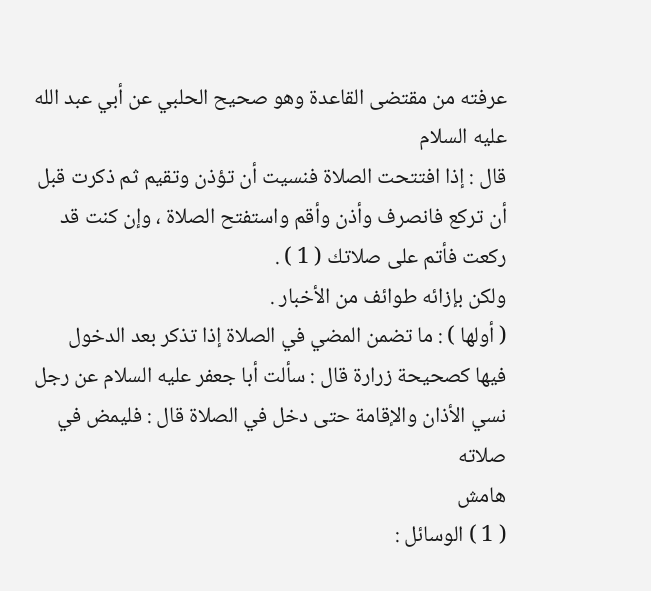عرفته من مقتضى القاعدة وهو صحيح الحلبي عن أبي عبد الله عليه السلام
قال : إذا افتتحت الصلاة فنسيت أن تؤذن وتقيم ثم ذكرت قبل
أن تركع فانصرف وأذن وأقم واستفتح الصلاة ، وإن كنت قد
ركعت فأتم على صلاتك ( 1 ) .
ولكن بإزائه طوائف من الأخبار .
( أولها ) : ما تضمن المضي في الصلاة إذا تذكر بعد الدخول
فيها كصحيحة زرارة قال : سألت أبا جعفر عليه السلام عن رجل
نسي الأذان والإقامة حتى دخل في الصلاة قال : فليمض في صلاته
هامش
( 1 ) الوسائل :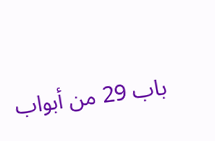باب 29 من أبواب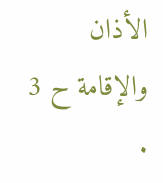الأذان والإقامة ح 3 .